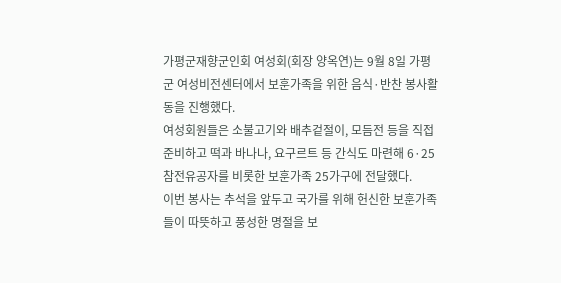가평군재향군인회 여성회(회장 양옥연)는 9월 8일 가평군 여성비전센터에서 보훈가족을 위한 음식·반찬 봉사활동을 진행했다.
여성회원들은 소불고기와 배추겉절이, 모듬전 등을 직접 준비하고 떡과 바나나, 요구르트 등 간식도 마련해 6·25참전유공자를 비롯한 보훈가족 25가구에 전달했다.
이번 봉사는 추석을 앞두고 국가를 위해 헌신한 보훈가족들이 따뜻하고 풍성한 명절을 보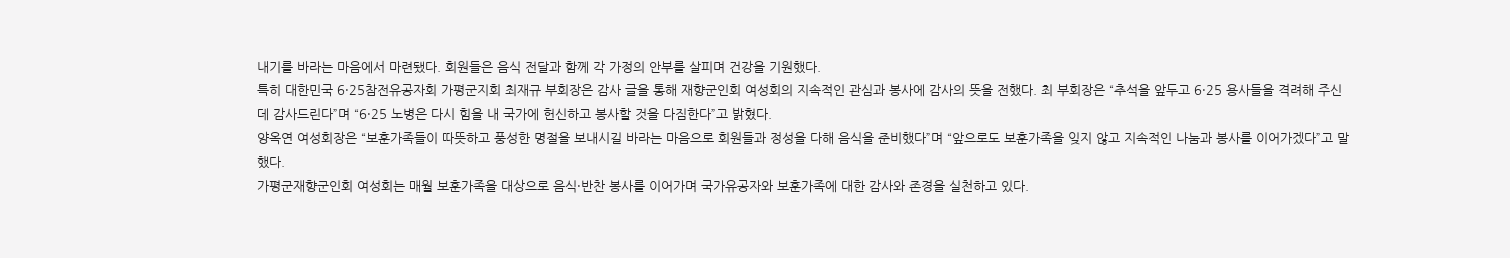내기를 바라는 마음에서 마련됐다. 회원들은 음식 전달과 함께 각 가정의 안부를 살피며 건강을 기원했다.
특히 대한민국 6·25참전유공자회 가평군지회 최재규 부회장은 감사 글을 통해 재향군인회 여성회의 지속적인 관심과 봉사에 감사의 뜻을 전했다. 최 부회장은 “추석을 앞두고 6·25 용사들을 격려해 주신 데 감사드린다”며 “6·25 노병은 다시 힘을 내 국가에 헌신하고 봉사할 것을 다짐한다”고 밝혔다.
양옥연 여성회장은 “보훈가족들이 따뜻하고 풍성한 명절을 보내시길 바라는 마음으로 회원들과 정성을 다해 음식을 준비했다”며 “앞으로도 보훈가족을 잊지 않고 지속적인 나눔과 봉사를 이어가겠다”고 말했다.
가평군재향군인회 여성회는 매월 보훈가족을 대상으로 음식·반찬 봉사를 이어가며 국가유공자와 보훈가족에 대한 감사와 존경을 실천하고 있다.